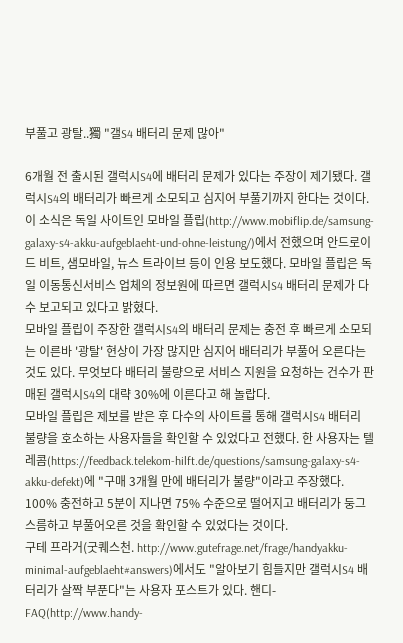부풀고 광탈..獨 "갤S4 배터리 문제 많아"

6개월 전 출시된 갤럭시S4에 배터리 문제가 있다는 주장이 제기됐다. 갤럭시S4의 배터리가 빠르게 소모되고 심지어 부풀기까지 한다는 것이다.
이 소식은 독일 사이트인 모바일 플립(http://www.mobiflip.de/samsung-galaxy-s4-akku-aufgeblaeht-und-ohne-leistung/)에서 전했으며 안드로이드 비트, 샘모바일, 뉴스 트라이브 등이 인용 보도했다. 모바일 플립은 독일 이동통신서비스 업체의 정보원에 따르면 갤럭시S4 배터리 문제가 다수 보고되고 있다고 밝혔다.
모바일 플립이 주장한 갤럭시S4의 배터리 문제는 충전 후 빠르게 소모되는 이른바 '광탈' 현상이 가장 많지만 심지어 배터리가 부풀어 오른다는 것도 있다. 무엇보다 배터리 불량으로 서비스 지원을 요청하는 건수가 판매된 갤럭시S4의 대략 30%에 이른다고 해 놀랍다.
모바일 플립은 제보를 받은 후 다수의 사이트를 통해 갤럭시S4 배터리 불량을 호소하는 사용자들을 확인할 수 있었다고 전했다. 한 사용자는 텔레콤(https://feedback.telekom-hilft.de/questions/samsung-galaxy-s4-akku-defekt)에 "구매 3개월 만에 배터리가 불량"이라고 주장했다. 100% 충전하고 5분이 지나면 75% 수준으로 떨어지고 배터리가 둥그스름하고 부풀어오른 것을 확인할 수 있었다는 것이다.
구테 프라거(굿퀘스천. http://www.gutefrage.net/frage/handyakku-minimal-aufgeblaeht#answers)에서도 "알아보기 힘들지만 갤럭시S4 배터리가 살짝 부푼다"는 사용자 포스트가 있다. 핸디-FAQ(http://www.handy-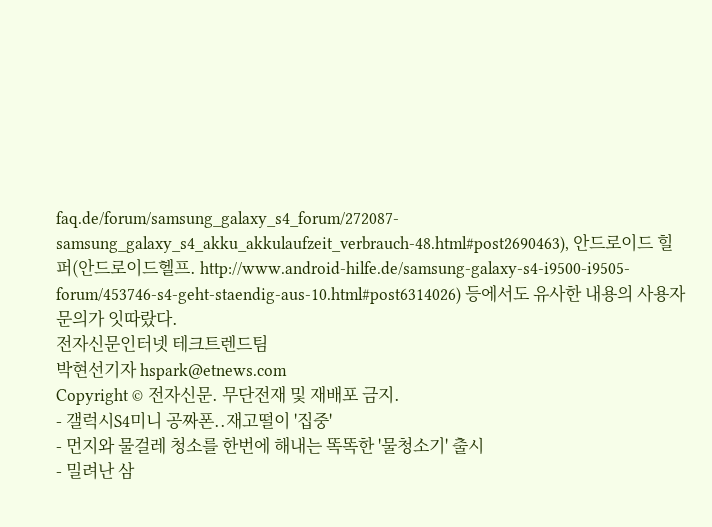faq.de/forum/samsung_galaxy_s4_forum/272087-samsung_galaxy_s4_akku_akkulaufzeit_verbrauch-48.html#post2690463), 안드로이드 힐퍼(안드로이드헬프. http://www.android-hilfe.de/samsung-galaxy-s4-i9500-i9505-forum/453746-s4-geht-staendig-aus-10.html#post6314026) 등에서도 유사한 내용의 사용자 문의가 잇따랐다.
전자신문인터넷 테크트렌드팀
박현선기자 hspark@etnews.com
Copyright © 전자신문. 무단전재 및 재배포 금지.
- 갤럭시S4미니 공짜폰..재고떨이 '집중'
- 먼지와 물걸레 청소를 한번에 해내는 똑똑한 '물청소기' 출시
- 밀려난 삼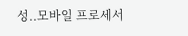성..모바일 프로세서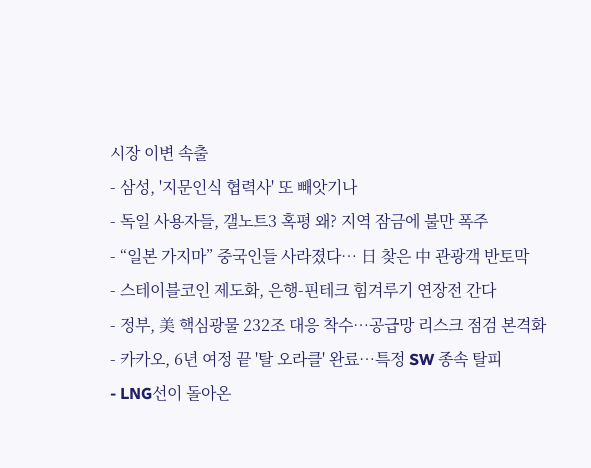시장 이변 속출
- 삼성, '지문인식 협력사' 또 빼앗기나
- 독일 사용자들, 갤노트3 혹평 왜? 지역 잠금에 불만 폭주
- “일본 가지마” 중국인들 사라졌다… 日 찾은 中 관광객 반토막
- 스테이블코인 제도화, 은행-핀테크 힘겨루기 연장전 간다
- 정부, 美 핵심광물 232조 대응 착수…공급망 리스크 점검 본격화
- 카카오, 6년 여정 끝 '탈 오라클' 완료…특정 SW 종속 탈피
- LNG선이 돌아온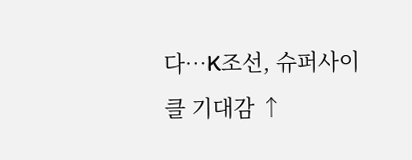다…K조선, 슈퍼사이클 기대감 ↑